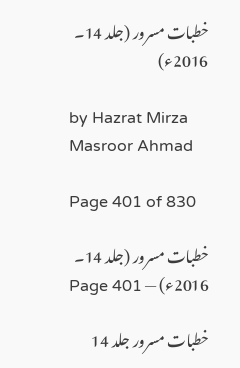خطبات مسرور (جلد 14۔ 2016ء)

by Hazrat Mirza Masroor Ahmad

Page 401 of 830

خطبات مسرور (جلد 14۔ 2016ء) — Page 401

خطبات مسرور جلد 14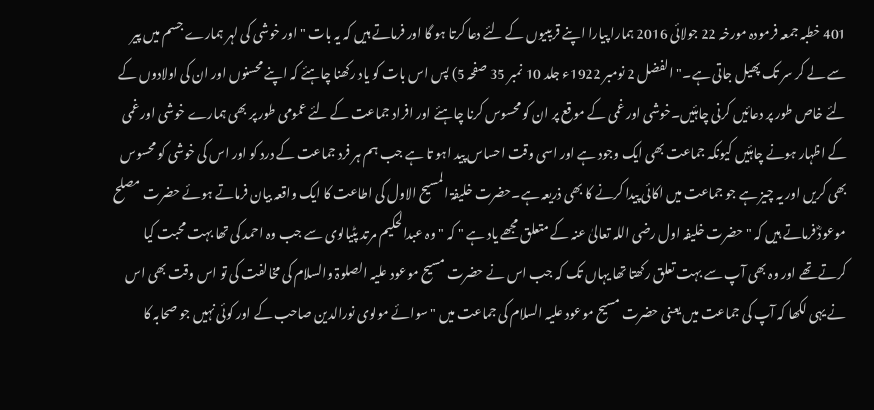401 خطبہ جمعہ فرمودہ مورخہ 22 جولائی 2016 ہمارا پیارا اپنے قریبیوں کے لئے دعا کرتا ہو گا اور فرماتے ہیں کہ یہ بات " اور خوشی کی لہر ہمارے جسم میں پیر سے لے کر سر تک پھیل جاتی ہے۔" الفضل 2 نومبر 1922ء جلد 10 نمبر 35 صفحہ 5) پس اس بات کو یاد رکھنا چاہئے کہ اپنے محسنوں اور ان کی اولادوں کے لئے خاص طور پر دعائیں کرنی چاہئیں۔خوشی اور غمی کے موقع پر ان کو محسوس کرنا چاہئے اور افراد جماعت کے لئے عمومی طور پر بھی ہمارے خوشی اور غمی کے اظہار ہونے چاہئیں کیونکہ جماعت بھی ایک وجود ہے اور اسی وقت احساس پید اہو تا ہے جب ہم ہر فرد جماعت کے درد کو اور اس کی خوشی کو محسوس بھی کریں اور یہ چیز ہے جو جماعت میں اکائی پیدا کرنے کا بھی ذریعہ ہے۔حضرت خلیفۃ المسیح الاول کی اطاعت کا ایک واقعہ بیان فرماتے ہوئے حضرت مصلح موعودؓ فرماتے ہیں کہ " حضرت خلیفہ اول رضی اللہ تعالیٰ عنہ کے متعلق مجھے یاد ہے " کہ " وہ عبدالحکیم مرتد پٹیالوی سے جب وہ احمد کی تھا بہت محبت کیا کرتے تھے اور وہ بھی آپ سے بہت تعلق رکھتا تھا یہاں تک کہ جب اس نے حضرت مسیح موعود علیہ الصلوۃ والسلام کی مخالفت کی تو اس وقت بھی اس نے یہی لکھا کہ آپ کی جماعت میں یعنی حضرت مسیح موعود علیہ السلام کی جماعت میں " سوائے مولوی نورالدین صاحب کے اور کوئی نہیں جو صحابہ کا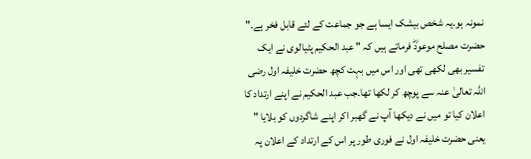نمونہ ہو۔یہ شخص بیشک ایسا ہے جو جماعت کے لئے قابل فخر ہے۔" حضرت مصلح موعودؓ فرماتے ہیں کہ " عبد الحکیم پٹیالوی نے ایک تفسیر بھی لکھی تھی اور اس میں بہت کچھ حضرت خلیفہ اول رضی اللہ تعالیٰ عنہ سے پوچھ کر لکھا تھا۔جب عبد الحکیم نے اپنے ارتداد کا اعلان کیا تو میں نے دیکھا آپ نے گھبر اکر اپنے شاگردوں کو بلایا " یعنی حضرت خلیفہ اول نے فوری طور پر اس کے ارتداد کے اعلان پہ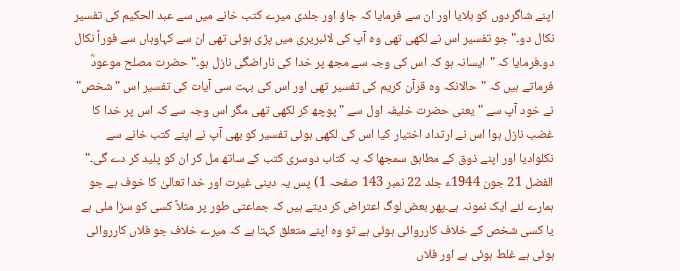اپنے شاگردوں کو بلایا اور ان سے فرمایا کہ جاؤ اور جلدی میرے کتب خانے میں سے عبد الحکیم کی تفسیر نکال دو۔" جو تفسیر اس نے لکھی تھی وہ آپ کی لائبریری میں پڑی ہوئی تھی ان سے کہاوہاں سے فوراً نکال دو۔فرمایا کہ "ایسانہ ہو کہ اس کی وجہ سے مجھ پر خدا کی ناراضگی نازل ہو۔" حضرت مصلح موعودؓ فرماتے ہیں کہ "حالانکہ وہ قرآن کریم کی تفسیر تھی اور اس کی بہت سی آیات کی تفسیر اس "شخص" نے خود آپ سے " یعنی حضرت خلیفہ اول سے " پوچھ کر لکھی تھی مگر اس وجہ سے کہ اس پر خدا کا غضب نازل ہوا اس نے ارتداد اختیار کیا اس کی لکھی ہوئی تفسیر کو بھی آپ نے اپنے کتب خانے سے نکلوادیا اور اپنے ذوق کے مطابق سمجھا کہ یہ کتاب دوسری کتب کے ساتھ مل کر ان کو پلید کر دے گی۔" الفضل 21 جون 1944ء جلد 22 نمبر 143 صفحہ 1) پس یہ دینی غیرت اور خدا تعالیٰ کا خوف ہے جو ہمارے لئے ایک نمونہ ہے۔پھر بعض لوگ اعتراض کر دیتے ہیں کہ جماعتی طور پر مثلاً کسی کو سزا ملی ہے یا کسی شخص کے خلاف کارروائی ہوئی ہے تو وہ اپنے متعلق کہتا ہے کہ میرے خلاف جو فلاں کارروائی ہوئی ہے غلط ہوئی ہے اور فلاں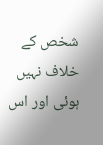شخص کے خلاف نہیں ہوئی اور اس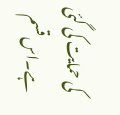کی حمایت کی گئی ہے۔اس قسم